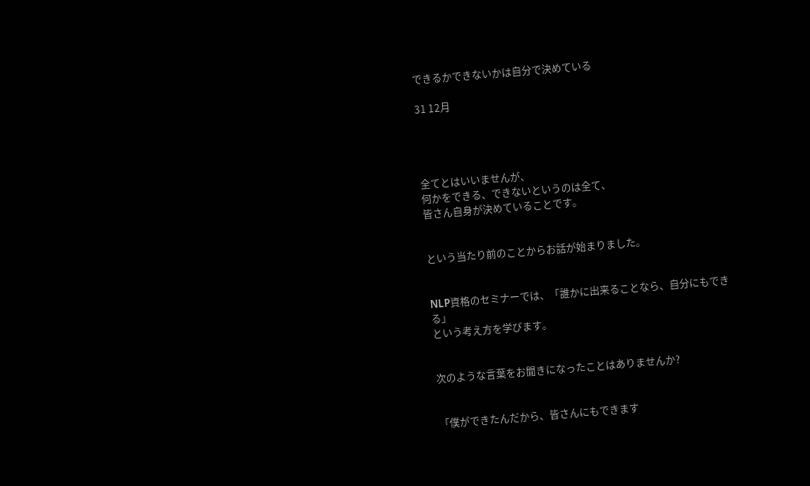できるかできないかは自分で決めている

31 12月




全てとはいいませんが、
何かをできる、できないというのは全て、
皆さん自身が決めていることです。


という当たり前のことからお話が始まりました。


NLP資格のセミナーでは、「誰かに出来ることなら、自分にもできる」
という考え方を学びます。


次のような言葉をお聞きになったことはありませんか?


「僕ができたんだから、皆さんにもできます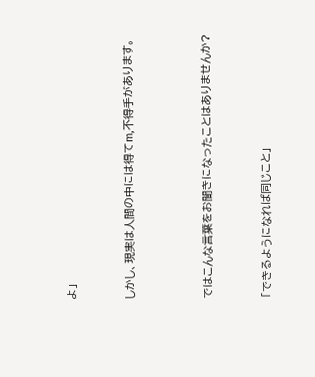よ」


しかし、現実は人間の中には得てm,不得手があります。



ではこんな言葉をお聞きになったことはありませんか?


「できるようになれば同じこと」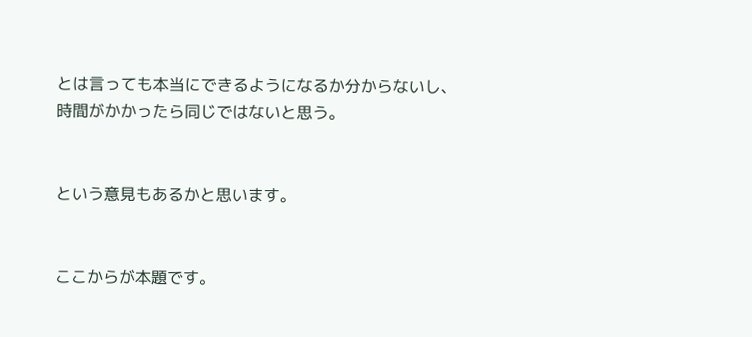とは言っても本当にできるようになるか分からないし、
時間がかかったら同じではないと思う。


という意見もあるかと思います。


ここからが本題です。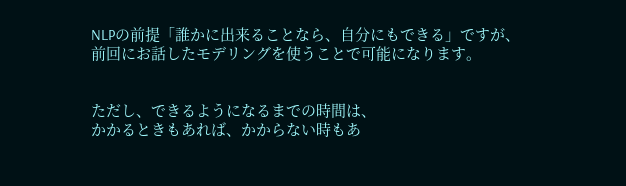NLPの前提「誰かに出来ることなら、自分にもできる」ですが、
前回にお話したモデリングを使うことで可能になります。


ただし、できるようになるまでの時間は、
かかるときもあれば、かからない時もあ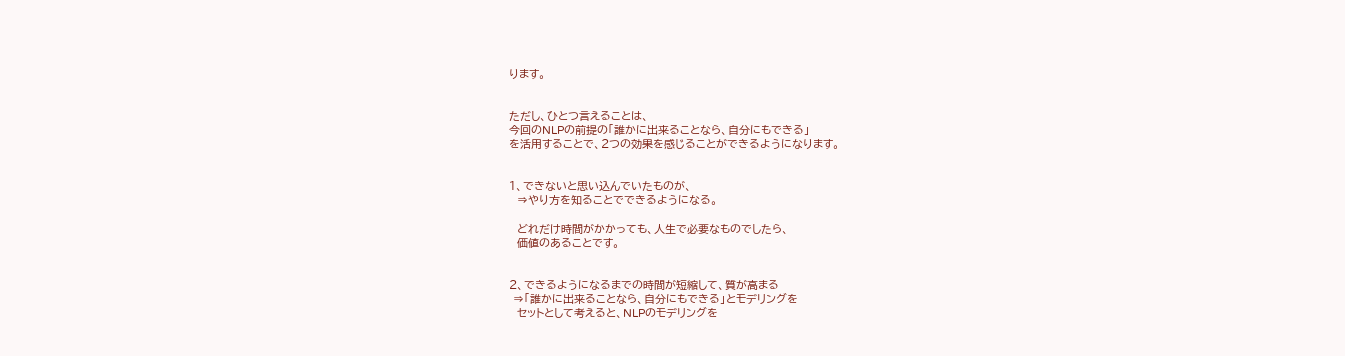ります。


ただし、ひとつ言えることは、
今回のNLPの前提の「誰かに出来ることなら、自分にもできる」
を活用することで、2つの効果を感じることができるようになります。


1、できないと思い込んでいたものが、
  ⇒やり方を知ることでできるようになる。

  どれだけ時間がかかっても、人生で必要なものでしたら、
  価値のあることです。


2、できるようになるまでの時間が短縮して、質が高まる
 ⇒「誰かに出来ることなら、自分にもできる」とモデリングを
  セットとして考えると、NLPのモデリングを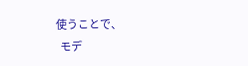使うことで、
  モデ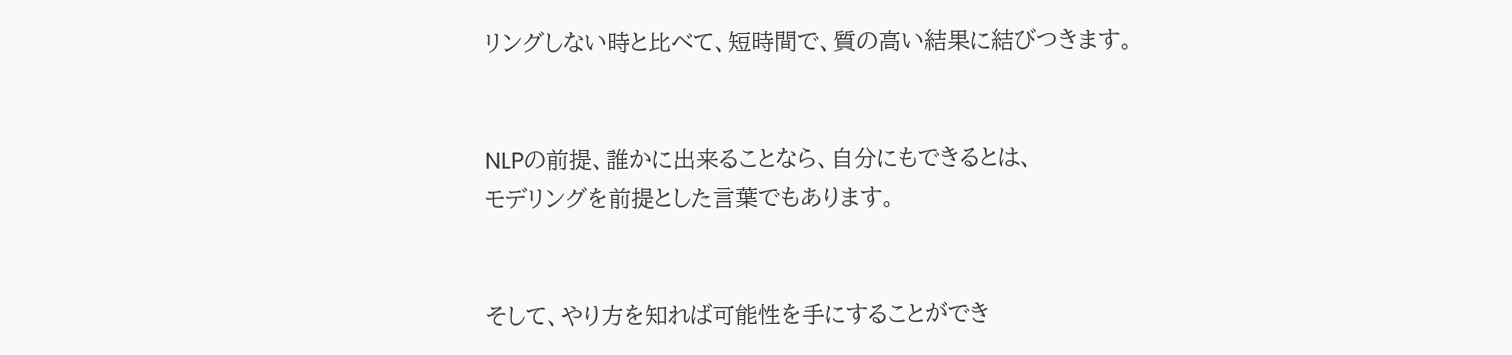リングしない時と比べて、短時間で、質の高い結果に結びつきます。


NLPの前提、誰かに出来ることなら、自分にもできるとは、
モデリングを前提とした言葉でもあります。


そして、やり方を知れば可能性を手にすることができ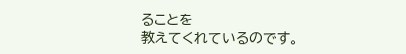ることを
教えてくれているのです。